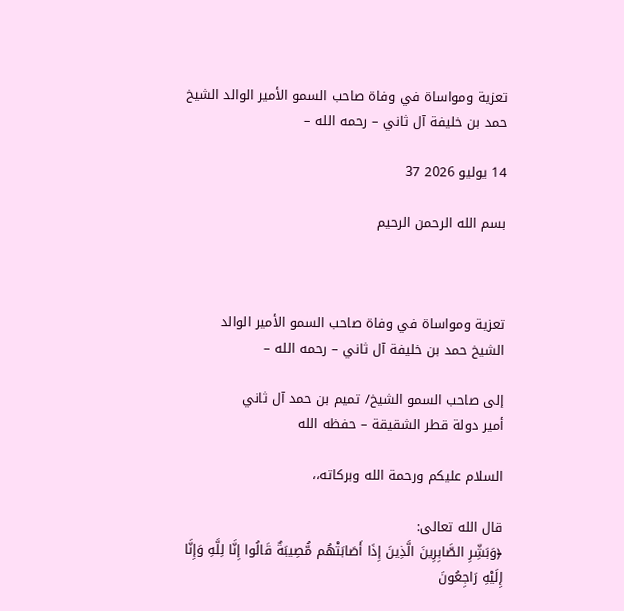تعزية ومواساة في وفاة صاحب السمو الأمير الوالد الشيخ حمد بن خليفة آل ثاني – رحمه الله –

14 يوليو 2026 37

بسم الله الرحمن الرحيم



تعزية ومواساة في وفاة صاحب السمو الأمير الوالد
الشيخ حمد بن خليفة آل ثاني – رحمه الله –

إلى صاحب السمو الشيخ/ تميم بن حمد آل ثاني
أمير دولة قطر الشقيقة – حفظه الله

السلام عليكم ورحمة الله وبركاته،،

قال الله تعالى:
﴿وَبَشِّرِ الصَّابِرِينَ الَّذِينَ إِذَا أَصَابَتْهُم مُّصِيبَةٌ قَالُوا إِنَّا لِلَّهِ وَإِنَّا إِلَيْهِ رَاجِعُونَ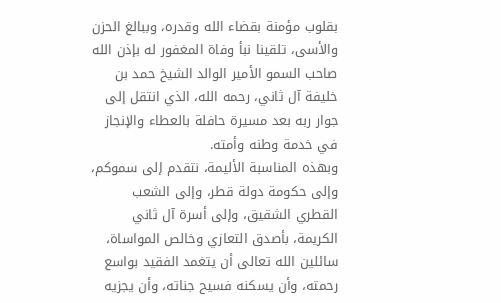بقلوب مؤمنة بقضاء الله وقدره، وببالغ الحزن والأسى، تلقينا نبأ وفاة المغفور له بإذن الله صاحب السمو الأمير الوالد الشيخ حمد بن خليفة آل ثاني، رحمه الله، الذي انتقل إلى جوار ربه بعد مسيرة حافلة بالعطاء والإنجاز في خدمة وطنه وأمته.
وبهذه المناسبة الأليمة، نتقدم إلى سموكم، وإلى حكومة دولة قطر، وإلى الشعب القطري الشقيق، وإلى أسرة آل ثاني الكريمة، بأصدق التعازي وخالص المواساة، سائلين الله تعالى أن يتغمد الفقيد بواسع رحمته، وأن يسكنه فسيح جناته، وأن يجزيه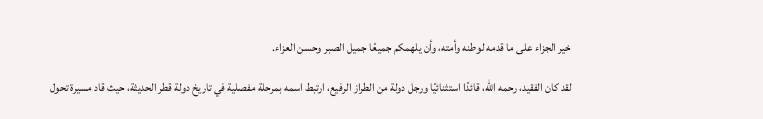خير الجزاء على ما قدمه لوطنه وأمته، وأن يلهمكم جميعًا جميل الصبر وحسن العزاء.

لقد كان الفقيد، رحمه الله، قائدًا استثنائيًا ورجل دولة من الطراز الرفيع، ارتبط اسمه بمرحلة مفصلية في تاريخ دولة قطر الحديثة، حيث قاد مسيرة تحول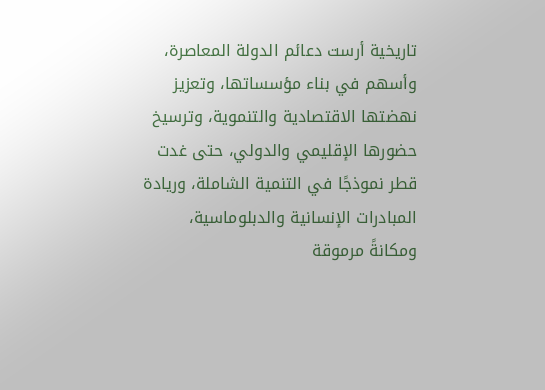تاريخية أرست دعائم الدولة المعاصرة، وأسهم في بناء مؤسساتها، وتعزيز نهضتها الاقتصادية والتنموية، وترسيخ حضورها الإقليمي والدولي، حتى غدت قطر نموذجًا في التنمية الشاملة، وريادة المبادرات الإنسانية والدبلوماسية، ومكانةً مرموقة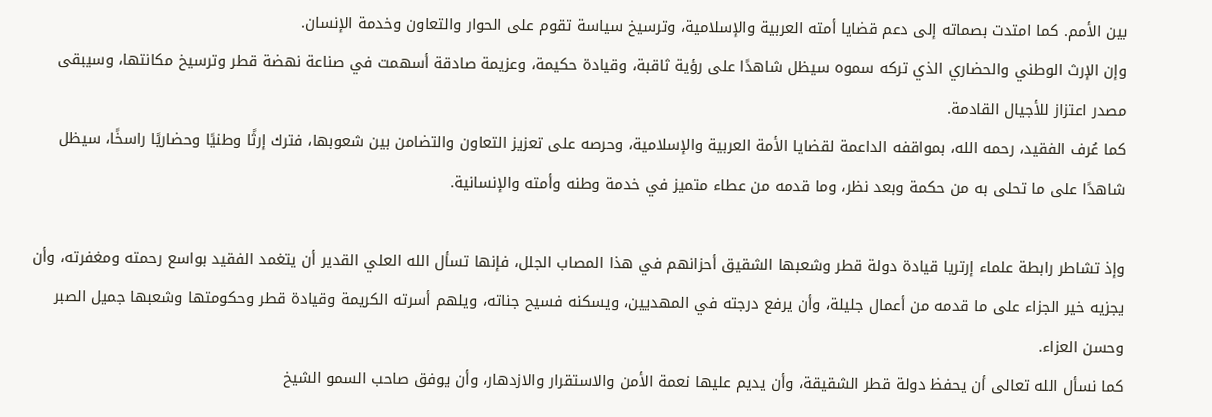بين الأمم. كما امتدت بصماته إلى دعم قضايا أمته العربية والإسلامية، وترسيخ سياسة تقوم على الحوار والتعاون وخدمة الإنسان.
وإن الإرث الوطني والحضاري الذي تركه سموه سيظل شاهدًا على رؤية ثاقبة، وقيادة حكيمة، وعزيمة صادقة أسهمت في صناعة نهضة قطر وترسيخ مكانتها، وسيبقى مصدر اعتزاز للأجيال القادمة.
كما عُرف الفقيد، رحمه الله، بمواقفه الداعمة لقضايا الأمة العربية والإسلامية، وحرصه على تعزيز التعاون والتضامن بين شعوبها، فترك إرثًا وطنيًا وحضاريًا راسخًا، سيظل شاهدًا على ما تحلى به من حكمة وبعد نظر، وما قدمه من عطاء متميز في خدمة وطنه وأمته والإنسانية.

وإذ تشاطر رابطة علماء إرتريا قيادة دولة قطر وشعبها الشقيق أحزانهم في هذا المصاب الجلل، فإنها تسأل الله العلي القدير أن يتغمد الفقيد بواسع رحمته ومغفرته، وأن يجزيه خير الجزاء على ما قدمه من أعمال جليلة، وأن يرفع درجته في المهديين، ويسكنه فسيح جناته، ويلهم أسرته الكريمة وقيادة قطر وحكومتها وشعبها جميل الصبر وحسن العزاء.
كما نسأل الله تعالى أن يحفظ دولة قطر الشقيقة، وأن يديم عليها نعمة الأمن والاستقرار والازدهار، وأن يوفق صاحب السمو الشيخ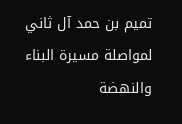تميم بن حمد آل ثاني لمواصلة مسيرة البناء والنهضة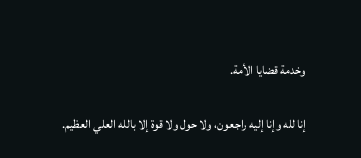وخدمة قضايا الأمة.

إنا لله وإنا إليه راجعون، ولا حول ولا قوة إلا بالله العلي العظيم.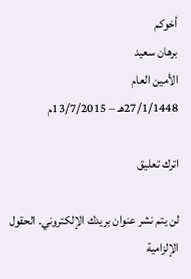أخوكم
برهان سعيد
الأمين العام
27/1/1448هـ – 13/7/2015م

اترك تعليق

لن يتم نشر عنوان بريدك الإلكتروني. الحقول الإلزامية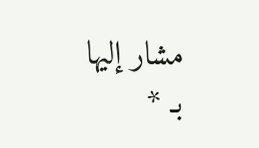مشار إليها بـ *